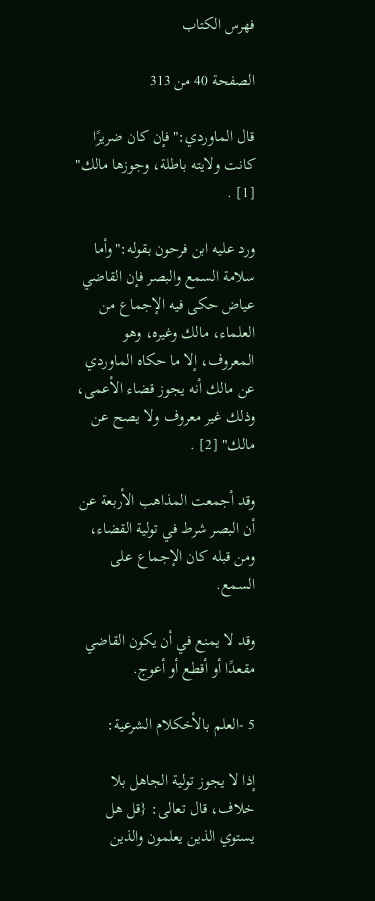فهرس الكتاب

الصفحة 40 من 313

قال الماوردي:"فإن كان ضريرًا كانت ولايته باطلة، وجوزها مالك" [1] .

ورد عليه ابن فرحون بقوله:"وأما سلامة السمع والبصر فإن القاضي عياض حكى فيه الإجماع من العلماء، مالك وغيره، وهو المعروف، إلا ما حكاه الماوردي عن مالك أنه يجوز قضاء الأعمى، وذلك غير معروف ولا يصح عن مالك" [2] .

وقد أجمعت المذاهب الأربعة عن أن البصر شرط في تولية القضاء، ومن قبله كان الإجماع على السمع.

وقد لا يمنع في أن يكون القاضي مقعدًا أو أقطع أو أعوج.

5 -العلم بالأخكلام الشرعية:

إذا لا يجوز تولية الجاهل بلا خلاف، قال تعالى: {قل هل يستوي الذين يعلمون والذين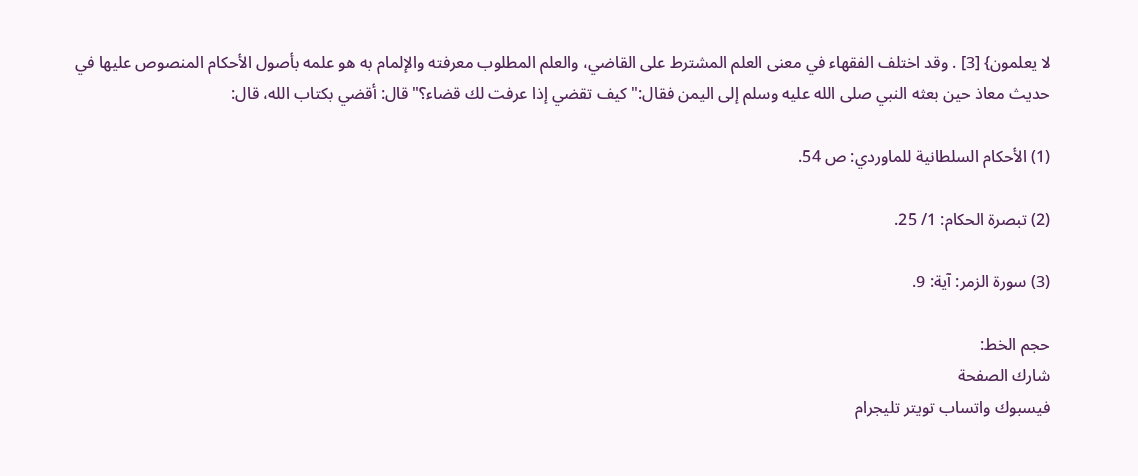لا يعلمون} [3] . وقد اختلف الفقهاء في معنى العلم المشترط على القاضي، والعلم المطلوب معرفته والإلمام به هو علمه بأصول الأحكام المنصوص عليها في حديث معاذ حين بعثه النبي صلى الله عليه وسلم إلى اليمن فقال:"كيف تقضي إذا عرفت لك قضاء؟"قال: أقضي بكتاب الله، قال:

(1) الأحكام السلطانية للماوردي: ص 54.

(2) تبصرة الحكام: 1/ 25.

(3) سورة الزمر: آية: 9.

حجم الخط:
شارك الصفحة
فيسبوك واتساب تويتر تليجرام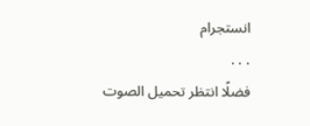انستجرام
. . .
فضلًا انتظر تحميل الصوت